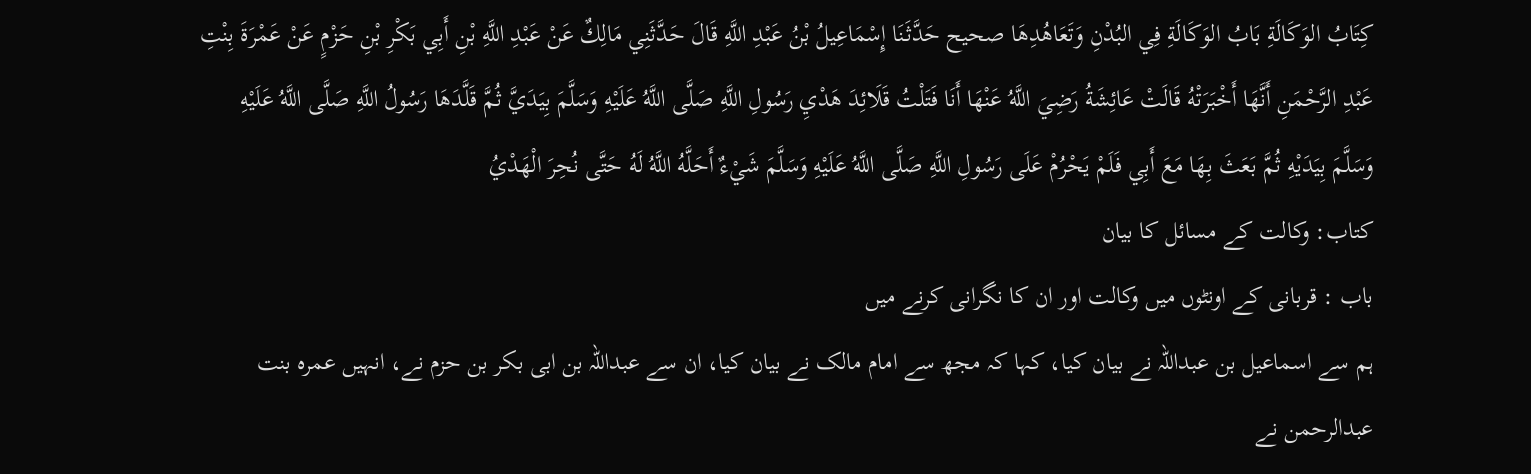كِتَابُ الوَكَالَةِ بَابُ الوَكَالَةِ فِي البُدْنِ وَتَعَاهُدِهَا صحيح حَدَّثَنَا إِسْمَاعِيلُ بْنُ عَبْدِ اللَّهِ قَالَ حَدَّثَنِي مَالِكٌ عَنْ عَبْدِ اللَّهِ بْنِ أَبِي بَكْرِ بْنِ حَزْمٍ عَنْ عَمْرَةَ بِنْتِ عَبْدِ الرَّحْمَنِ أَنَّهَا أَخْبَرَتْهُ قَالَتْ عَائِشَةُ رَضِيَ اللَّهُ عَنْهَا أَنَا فَتَلْتُ قَلَائِدَ هَدْيِ رَسُولِ اللَّهِ صَلَّى اللَّهُ عَلَيْهِ وَسَلَّمَ بِيَدَيَّ ثُمَّ قَلَّدَهَا رَسُولُ اللَّهِ صَلَّى اللَّهُ عَلَيْهِ وَسَلَّمَ بِيَدَيْهِ ثُمَّ بَعَثَ بِهَا مَعَ أَبِي فَلَمْ يَحْرُمْ عَلَى رَسُولِ اللَّهِ صَلَّى اللَّهُ عَلَيْهِ وَسَلَّمَ شَيْءٌ أَحَلَّهُ اللَّهُ لَهُ حَتَّى نُحِرَ الْهَدْيُ
کتاب: وکالت کے مسائل کا بیان
باب : قربانی کے اونٹوں میں وکالت اور ان کا نگرانی کرنے میں
ہم سے اسماعیل بن عبداللہ نے بیان کیا، کہا کہ مجھ سے امام مالک نے بیان کیا، ان سے عبداللہ بن ابی بکر بن حزم نے، انہیں عمرہ بنت عبدالرحمن نے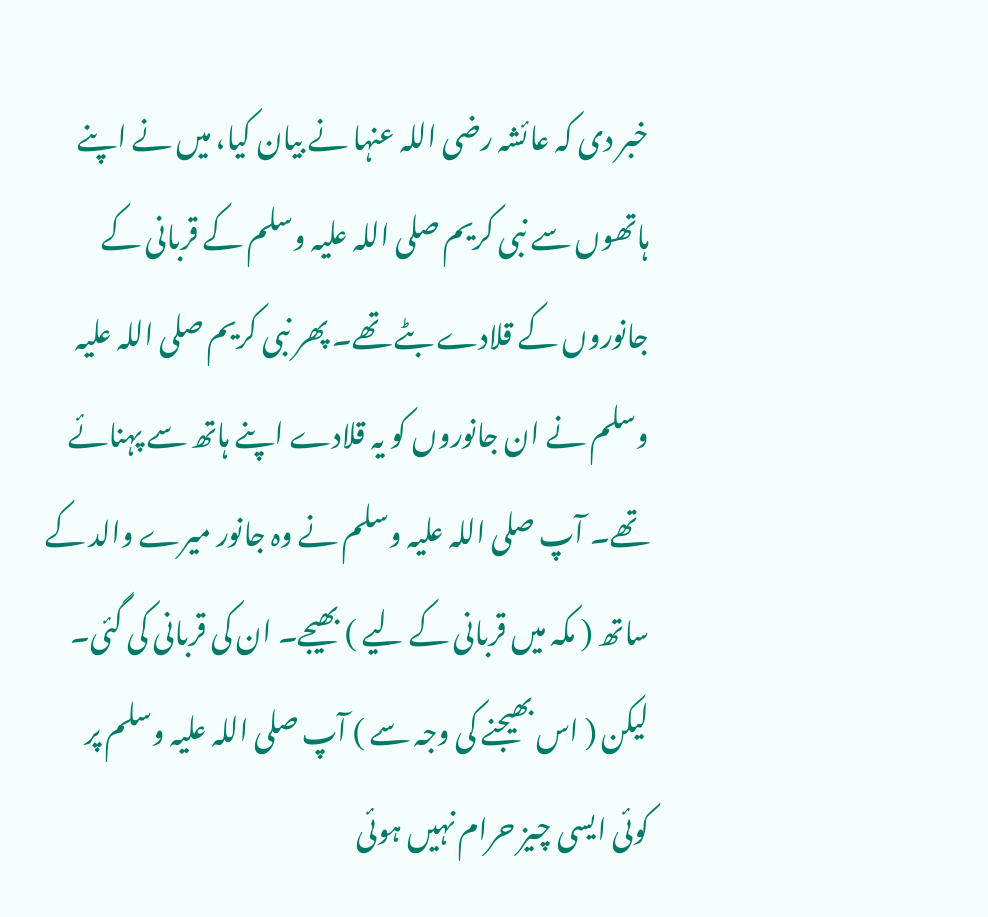خبر دی کہ عائشہ رضی اللہ عنہا نے بیان کیا، میں نے اپنے ہاتھوں سے نبی کریم صلی اللہ علیہ وسلم کے قربانی کے جانوروں کے قلادے بٹے تھے۔ پھر نبی کریم صلی اللہ علیہ وسلم نے ان جانوروں کو یہ قلادے اپنے ہاتھ سے پہنائے تھے۔ آپ صلی اللہ علیہ وسلم نے وہ جانور میرے والد کے ساتھ ( مکہ میں قربانی کے لیے ) بھیجے۔ ان کی قربانی کی گئی۔ لیکن ( اس بھیجنے کی وجہ سے ) آپ صلی اللہ علیہ وسلم پر کوئی ایسی چیز حرام نہیں ہوئی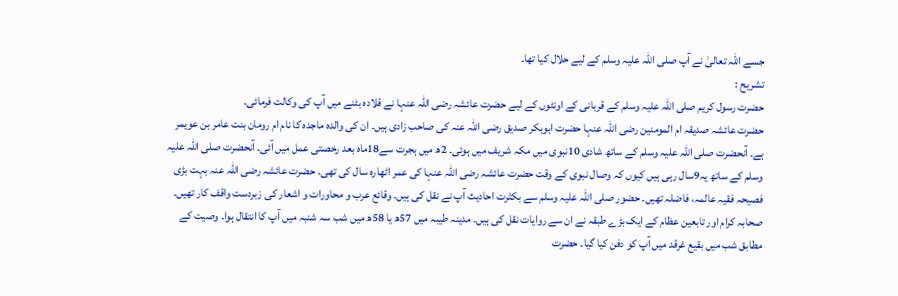جسے اللہ تعالیٰ نے آپ صلی اللہ علیہ وسلم کے لیے حلال کیا تھا۔
تشریح :
حضرت رسول کریم صلی اللہ علیہ وسلم کے قربانی کے اونٹوں کے لیے حضرت عائشہ رضی اللہ عنہا نے قلادہ بٹنے میں آپ کی وکالت فرمائی۔
حضرت عائشہ صدیقہ ام المومنین رضی اللہ عنہا حضرت ابوبکر صدیق رضی اللہ عنہ کی صاحب زادی ہیں۔ ان کی والدہ ماجدہ کا نام ام رومان بنت عامر بن عویمر ہے۔ آنحضرت صلی اللہ علیہ وسلم کے ساتھ شادی 10نبوی میں مکہ شریف میں ہوئی۔ 2ھ میں ہجرت سے18ماہ بعد رخصتی عمل میں آئی۔ آنحضرت صلی اللہ علیہ وسلم کے ساتھ یہ9سال رہی ہیں کیوں کہ وصال نبوی کے وقت حضرت عائشہ رضی اللہ عنہا کی عمر اٹھارہ سال کی تھی۔ حضرت عائشہ رضی اللہ عنہ بہت بڑی فصیحہ فقیہ عالمہ، فاضلہ تھیں۔ حضور صلی اللہ علیہ وسلم سے بکثرت احادیث آپ نے نقل کی ہیں۔ وقائع عرب و محاورات و اشعار کی زبردست واقف کار تھیں۔ صحابہ کرام اور تابعین عظام کے ایک بڑے طبقہ نے ان سے روایات نقل کی ہیں۔ مدینہ طیبہ میں 57ھ یا 58ھ میں شب سہ شنبہ میں آپ کا انتقال ہوا۔ وصیت کے مطابق شب میں بقیع غرقد میں آپ کو دفن کیا گیا۔ حضرت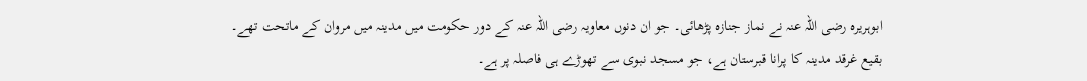ابوہریرہ رضی اللہ عنہ نے نماز جنازہ پڑھائی۔ جو ان دنوں معاویہ رضی اللہ عنہ کے دور حکومت میں مدینہ میں مروان کے ماتحت تھے۔
بقیع غرقد مدینہ کا پرانا قبرستان ہے، جو مسجد نبوی سے تھوڑے ہی فاصلہ پر ہے۔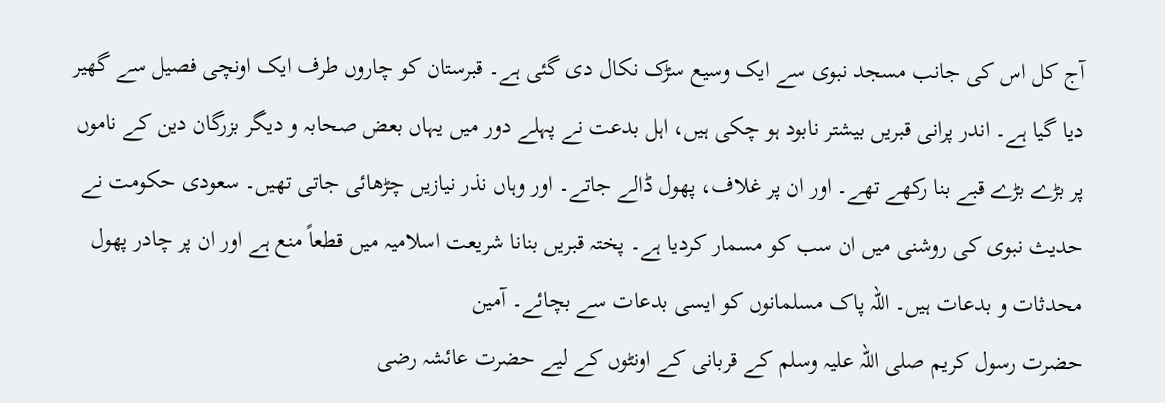آج کل اس کی جانب مسجد نبوی سے ایک وسیع سڑک نکال دی گئی ہے۔ قبرستان کو چاروں طرف ایک اونچی فصیل سے گھیر دیا گیا ہے۔ اندر پرانی قبریں بیشتر نابود ہو چکی ہیں، اہل بدعت نے پہلے دور میں یہاں بعض صحابہ و دیگر بزرگان دین کے ناموں پر بڑے بڑے قبے بنا رکھے تھے۔ اور ان پر غلاف، پھول ڈالے جاتے۔ اور وہاں نذر نیازیں چڑھائی جاتی تھیں۔ سعودی حکومت نے حدیث نبوی کی روشنی میں ان سب کو مسمار کردیا ہے۔ پختہ قبریں بنانا شریعت اسلامیہ میں قطعاً منع ہے اور ان پر چادر پھول محدثات و بدعات ہیں۔ اللہ پاک مسلمانوں کو ایسی بدعات سے بچائے۔ آمین
حضرت رسول کریم صلی اللہ علیہ وسلم کے قربانی کے اونٹوں کے لیے حضرت عائشہ رضی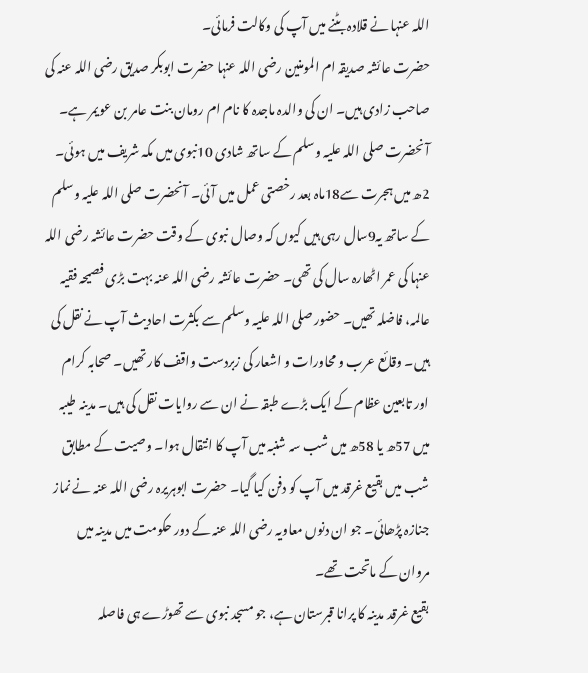اللہ عنہا نے قلادہ بٹنے میں آپ کی وکالت فرمائی۔
حضرت عائشہ صدیقہ ام المومنین رضی اللہ عنہا حضرت ابوبکر صدیق رضی اللہ عنہ کی صاحب زادی ہیں۔ ان کی والدہ ماجدہ کا نام ام رومان بنت عامر بن عویمر ہے۔ آنحضرت صلی اللہ علیہ وسلم کے ساتھ شادی 10نبوی میں مکہ شریف میں ہوئی۔ 2ھ میں ہجرت سے18ماہ بعد رخصتی عمل میں آئی۔ آنحضرت صلی اللہ علیہ وسلم کے ساتھ یہ9سال رہی ہیں کیوں کہ وصال نبوی کے وقت حضرت عائشہ رضی اللہ عنہا کی عمر اٹھارہ سال کی تھی۔ حضرت عائشہ رضی اللہ عنہ بہت بڑی فصیحہ فقیہ عالمہ، فاضلہ تھیں۔ حضور صلی اللہ علیہ وسلم سے بکثرت احادیث آپ نے نقل کی ہیں۔ وقائع عرب و محاورات و اشعار کی زبردست واقف کار تھیں۔ صحابہ کرام اور تابعین عظام کے ایک بڑے طبقہ نے ان سے روایات نقل کی ہیں۔ مدینہ طیبہ میں 57ھ یا 58ھ میں شب سہ شنبہ میں آپ کا انتقال ہوا۔ وصیت کے مطابق شب میں بقیع غرقد میں آپ کو دفن کیا گیا۔ حضرت ابوہریرہ رضی اللہ عنہ نے نماز جنازہ پڑھائی۔ جو ان دنوں معاویہ رضی اللہ عنہ کے دور حکومت میں مدینہ میں مروان کے ماتحت تھے۔
بقیع غرقد مدینہ کا پرانا قبرستان ہے، جو مسجد نبوی سے تھوڑے ہی فاصلہ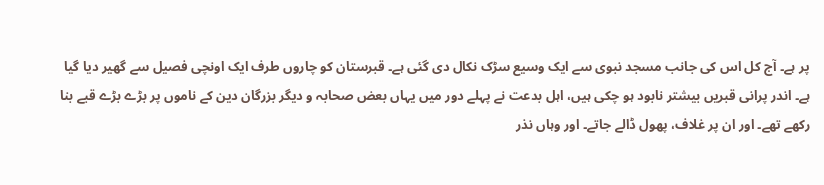پر ہے۔ آج کل اس کی جانب مسجد نبوی سے ایک وسیع سڑک نکال دی گئی ہے۔ قبرستان کو چاروں طرف ایک اونچی فصیل سے گھیر دیا گیا ہے۔ اندر پرانی قبریں بیشتر نابود ہو چکی ہیں، اہل بدعت نے پہلے دور میں یہاں بعض صحابہ و دیگر بزرگان دین کے ناموں پر بڑے بڑے قبے بنا رکھے تھے۔ اور ان پر غلاف، پھول ڈالے جاتے۔ اور وہاں نذر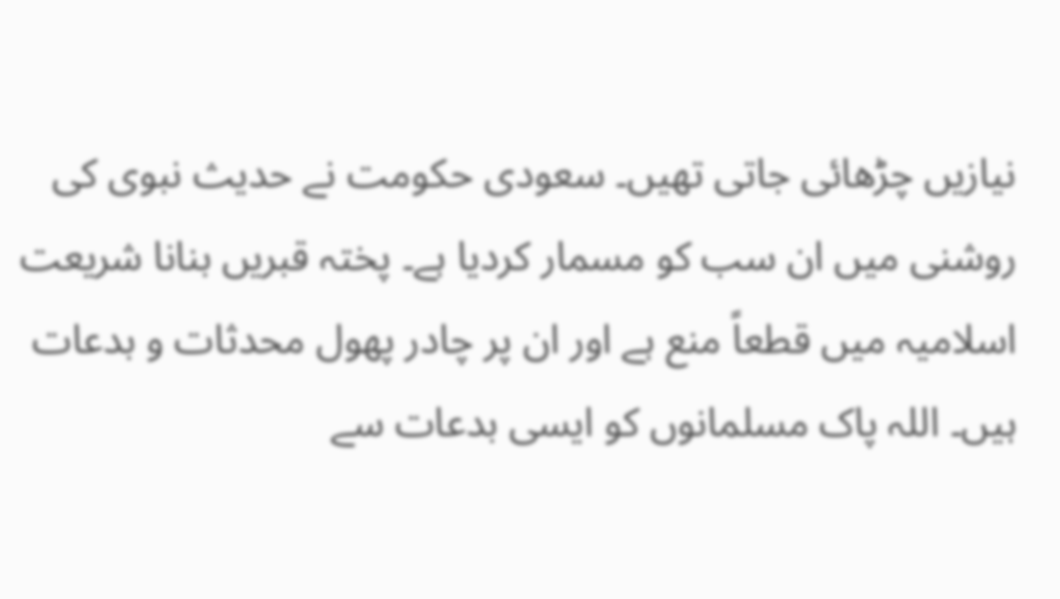نیازیں چڑھائی جاتی تھیں۔ سعودی حکومت نے حدیث نبوی کی روشنی میں ان سب کو مسمار کردیا ہے۔ پختہ قبریں بنانا شریعت اسلامیہ میں قطعاً منع ہے اور ان پر چادر پھول محدثات و بدعات ہیں۔ اللہ پاک مسلمانوں کو ایسی بدعات سے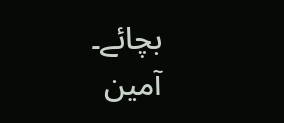بچائے۔ آمین